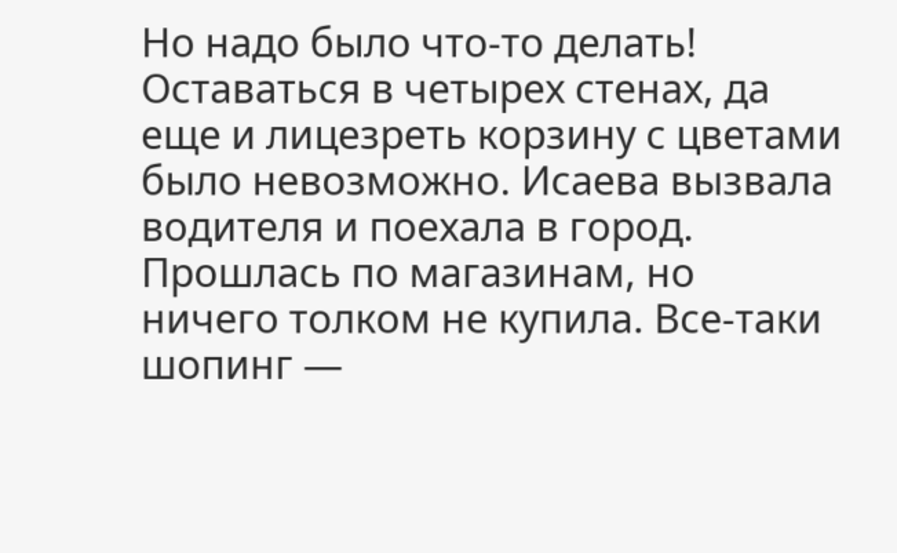Но надо было что-то делать! Оставаться в четырех стенах, да еще и лицезреть корзину с цветами было невозможно. Исаева вызвала водителя и поехала в город. Прошлась по магазинам, но ничего толком не купила. Все-таки шопинг —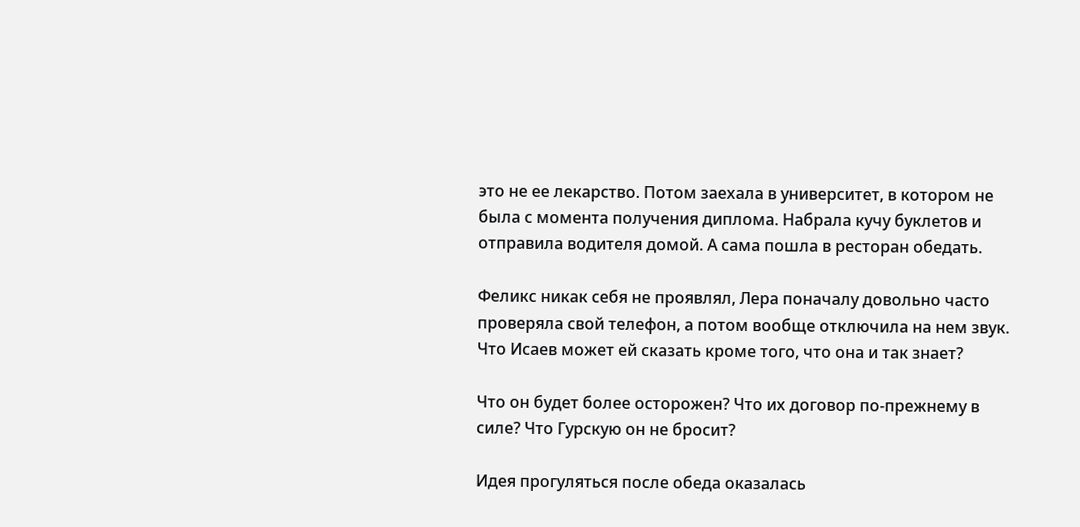это не ее лекарство. Потом заехала в университет, в котором не была с момента получения диплома. Набрала кучу буклетов и отправила водителя домой. А сама пошла в ресторан обедать.

Феликс никак себя не проявлял, Лера поначалу довольно часто проверяла свой телефон, а потом вообще отключила на нем звук. Что Исаев может ей сказать кроме того, что она и так знает?

Что он будет более осторожен? Что их договор по-прежнему в силе? Что Гурскую он не бросит?

Идея прогуляться после обеда оказалась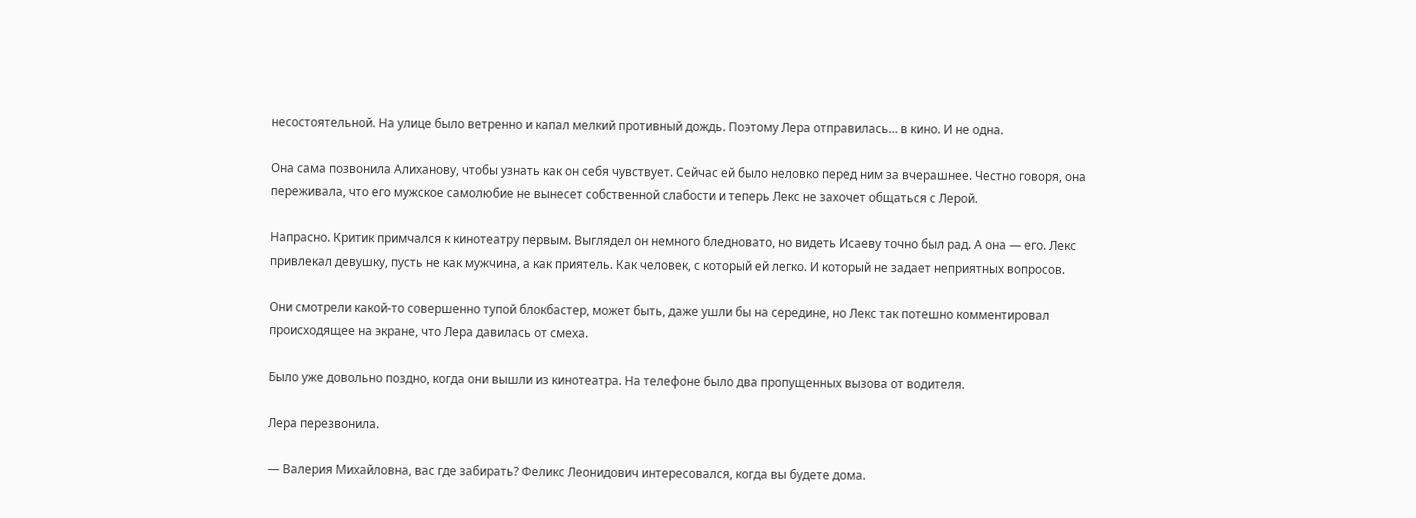несостоятельной. На улице было ветренно и капал мелкий противный дождь. Поэтому Лера отправилась… в кино. И не одна.

Она сама позвонила Алиханову, чтобы узнать как он себя чувствует. Сейчас ей было неловко перед ним за вчерашнее. Честно говоря, она переживала, что его мужское самолюбие не вынесет собственной слабости и теперь Лекс не захочет общаться с Лерой.

Напрасно. Критик примчался к кинотеатру первым. Выглядел он немного бледновато, но видеть Исаеву точно был рад. А она — его. Лекс привлекал девушку, пусть не как мужчина, а как приятель. Как человек, с который ей легко. И который не задает неприятных вопросов.

Они смотрели какой-то совершенно тупой блокбастер, может быть, даже ушли бы на середине, но Лекс так потешно комментировал происходящее на экране, что Лера давилась от смеха.

Было уже довольно поздно, когда они вышли из кинотеатра. На телефоне было два пропущенных вызова от водителя.

Лера перезвонила.

— Валерия Михайловна, вас где забирать? Феликс Леонидович интересовался, когда вы будете дома.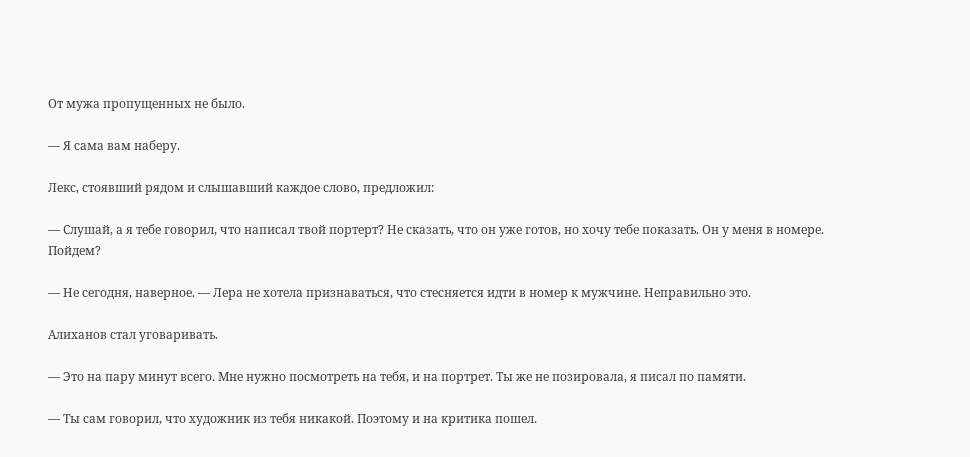От мужа пропущенных не было.

— Я сама вам наберу.

Лекс, стоявший рядом и слышавший каждое слово, предложил:

— Слушай, а я тебе говорил, что написал твой портерт? Не сказать, что он уже готов, но хочу тебе показать. Он у меня в номере. Пойдем?

— Не сегодня, наверное. — Лера не хотела признаваться, что стесняется идти в номер к мужчине. Неправильно это.

Алиханов стал уговаривать.

— Это на пару минут всего. Мне нужно посмотреть на тебя, и на портрет. Ты же не позировала, я писал по памяти.

— Ты сам говорил, что художник из тебя никакой. Поэтому и на критика пошел.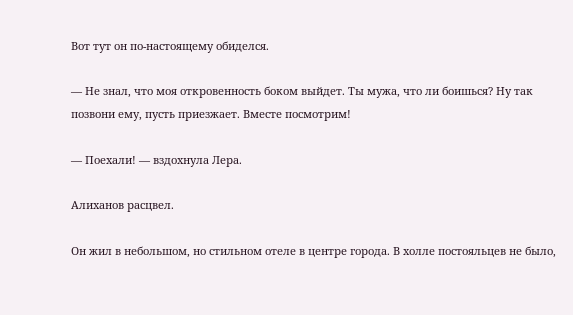Вот тут он по-настоящему обиделся.

— Не знал, что моя откровенность боком выйдет. Ты мужа, что ли боишься? Ну так позвони ему, пусть приезжает. Вместе посмотрим!

— Поехали! — вздохнула Лера.

Алиханов расцвел.

Он жил в небольшом, но стильном отеле в центре города. В холле постояльцев не было,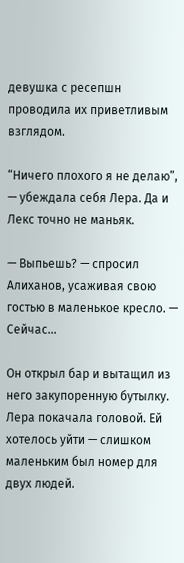девушка с ресепшн проводила их приветливым взглядом.

“Ничего плохого я не делаю”, — убеждала себя Лера. Да и Лекс точно не маньяк.

— Выпьешь? — спросил Алиханов, усаживая свою гостью в маленькое кресло. — Сейчас…

Он открыл бар и вытащил из него закупоренную бутылку. Лера покачала головой. Ей хотелось уйти — слишком маленьким был номер для двух людей.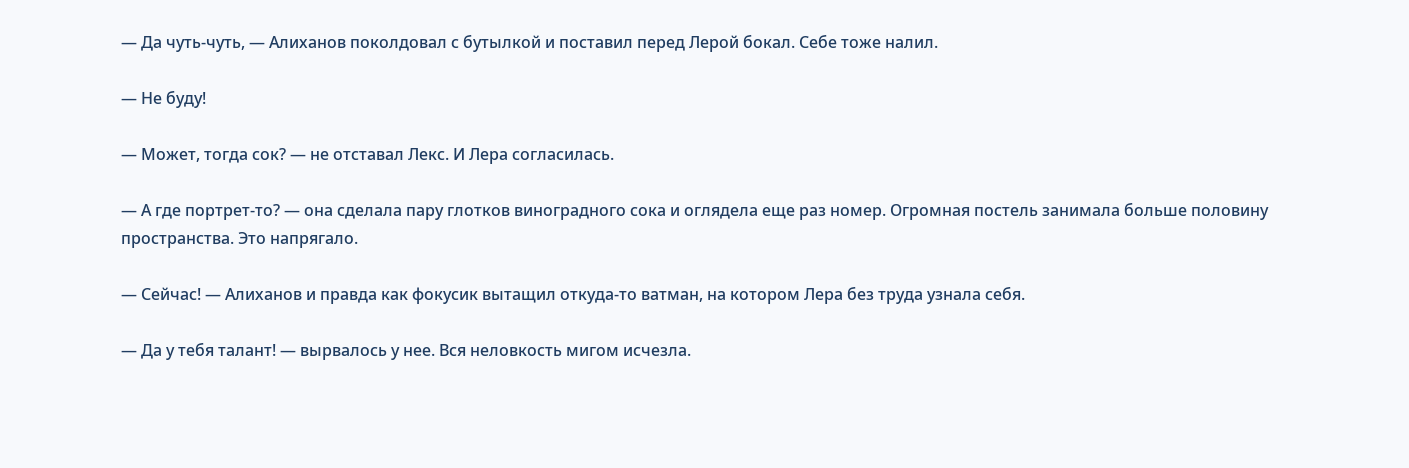— Да чуть-чуть, — Алиханов поколдовал с бутылкой и поставил перед Лерой бокал. Себе тоже налил.

— Не буду!

— Может, тогда сок? — не отставал Лекс. И Лера согласилась.

— А где портрет-то? — она сделала пару глотков виноградного сока и оглядела еще раз номер. Огромная постель занимала больше половину пространства. Это напрягало.

— Сейчас! — Алиханов и правда как фокусик вытащил откуда-то ватман, на котором Лера без труда узнала себя.

— Да у тебя талант! — вырвалось у нее. Вся неловкость мигом исчезла.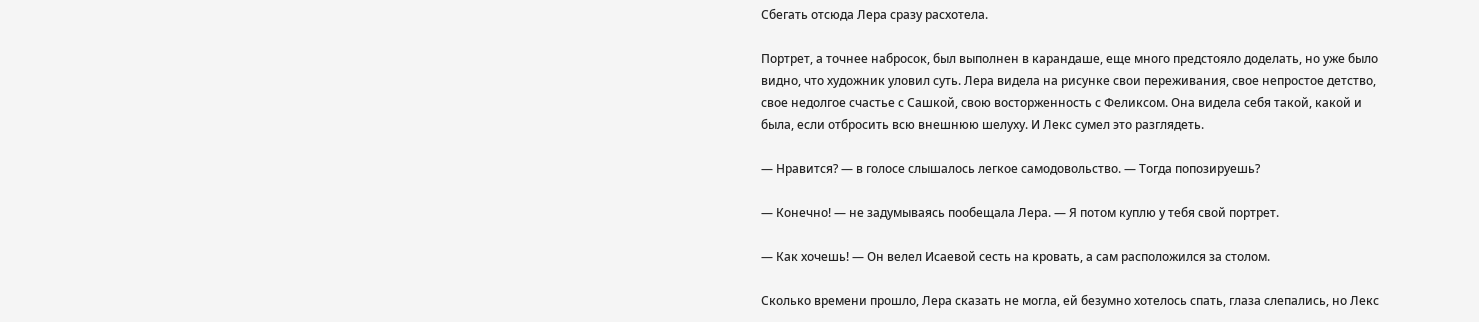Сбегать отсюда Лера сразу расхотела.

Портрет, а точнее набросок, был выполнен в карандаше, еще много предстояло доделать, но уже было видно, что художник уловил суть. Лера видела на рисунке свои переживания, свое непростое детство, свое недолгое счастье с Сашкой, свою восторженность с Феликсом. Она видела себя такой, какой и была, если отбросить всю внешнюю шелуху. И Лекс сумел это разглядеть.

— Нравится? — в голосе слышалось легкое самодовольство. — Тогда попозируешь?

— Конечно! — не задумываясь пообещала Лера. — Я потом куплю у тебя свой портрет.

— Как хочешь! — Он велел Исаевой сесть на кровать, а сам расположился за столом.

Сколько времени прошло, Лера сказать не могла, ей безумно хотелось спать, глаза слепались, но Лекс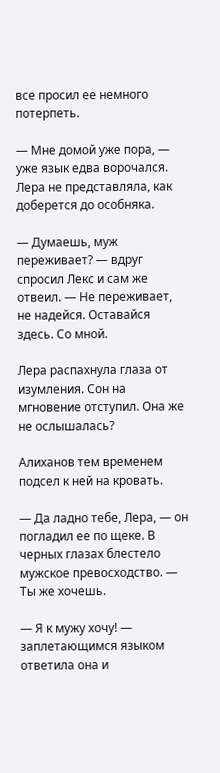все просил ее немного потерпеть.

— Мне домой уже пора, — уже язык едва ворочался. Лера не представляла, как доберется до особняка.

— Думаешь, муж переживает? — вдруг спросил Лекс и сам же отвеил. — Не переживает, не надейся. Оставайся здесь. Со мной.

Лера распахнула глаза от изумления. Сон на мгновение отступил. Она же не ослышалась?

Алиханов тем временем подсел к ней на кровать.

— Да ладно тебе, Лера, — он погладил ее по щеке. В черных глазах блестело мужское превосходство. — Ты же хочешь.

— Я к мужу хочу! — заплетающимся языком ответила она и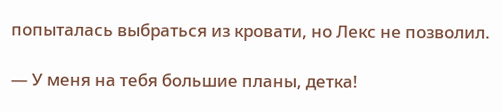попыталась выбраться из кровати, но Лекс не позволил.

— У меня на тебя большие планы, детка!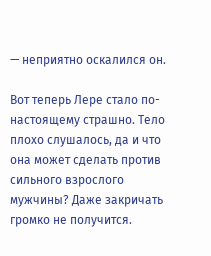— неприятно оскалился он.

Вот теперь Лере стало по-настоящему страшно. Тело плохо слушалось, да и что она может сделать против сильного взрослого мужчины? Даже закричать громко не получится.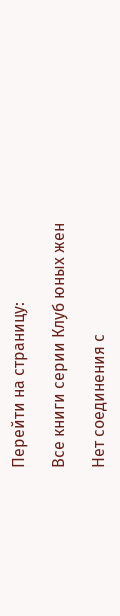Перейти на страницу:

Все книги серии Клуб юных жен

Нет соединения с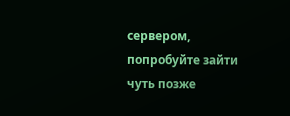сервером, попробуйте зайти чуть позже